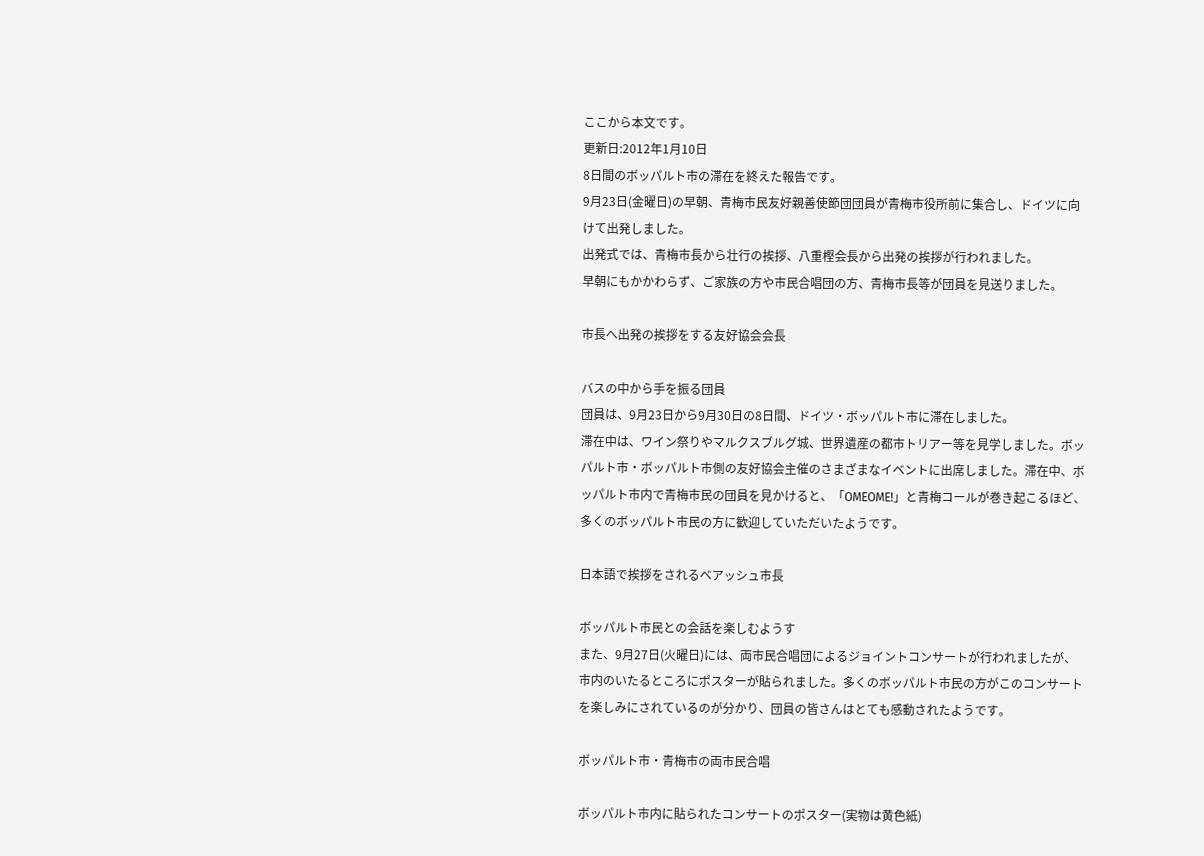ここから本文です。
更新日:2012年1月10日
8日間のボッパルト市の滞在を終えた報告です。
9月23日(金曜日)の早朝、青梅市民友好親善使節団団員が青梅市役所前に集合し、ドイツに向けて出発しました。
出発式では、青梅市長から壮行の挨拶、八重樫会長から出発の挨拶が行われました。
早朝にもかかわらず、ご家族の方や市民合唱団の方、青梅市長等が団員を見送りました。

市長へ出発の挨拶をする友好協会会長

バスの中から手を振る団員
団員は、9月23日から9月30日の8日間、ドイツ・ボッパルト市に滞在しました。
滞在中は、ワイン祭りやマルクスブルグ城、世界遺産の都市トリアー等を見学しました。ボッパルト市・ボッパルト市側の友好協会主催のさまざまなイベントに出席しました。滞在中、ボッパルト市内で青梅市民の団員を見かけると、「OMEOME!」と青梅コールが巻き起こるほど、多くのボッパルト市民の方に歓迎していただいたようです。

日本語で挨拶をされるベアッシュ市長

ボッパルト市民との会話を楽しむようす
また、9月27日(火曜日)には、両市民合唱団によるジョイントコンサートが行われましたが、市内のいたるところにポスターが貼られました。多くのボッパルト市民の方がこのコンサートを楽しみにされているのが分かり、団員の皆さんはとても感動されたようです。

ボッパルト市・青梅市の両市民合唱

ボッパルト市内に貼られたコンサートのポスター(実物は黄色紙)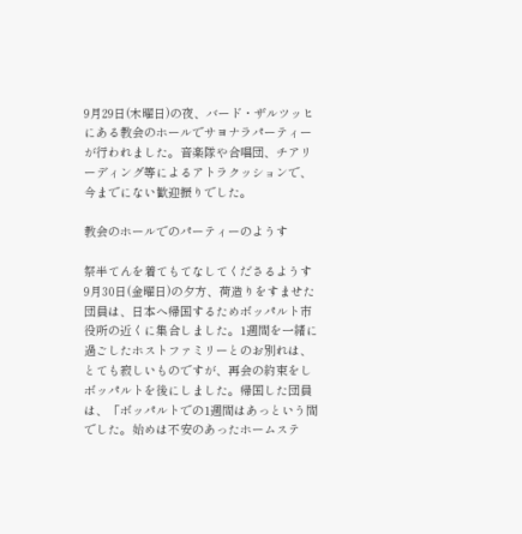9月29日(木曜日)の夜、バード・ザルツッヒにある教会のホールでサヨナラパーティーが行われました。音楽隊や合唱団、チアリーディング等によるアトラクッションで、今までにない歓迎振りでした。

教会のホールでのパーティーのようす

祭半てんを着てもてなしてくださるようす
9月30日(金曜日)の夕方、荷造りをすませた団員は、日本へ帰国するためボッパルト市役所の近くに集合しました。1週間を一緒に過ごしたホストファミリーとのお別れは、とても寂しいものですが、再会の約束をしボッパルトを後にしました。帰国した団員は、「ボッパルトでの1週間はあっという間でした。始めは不安のあったホームステ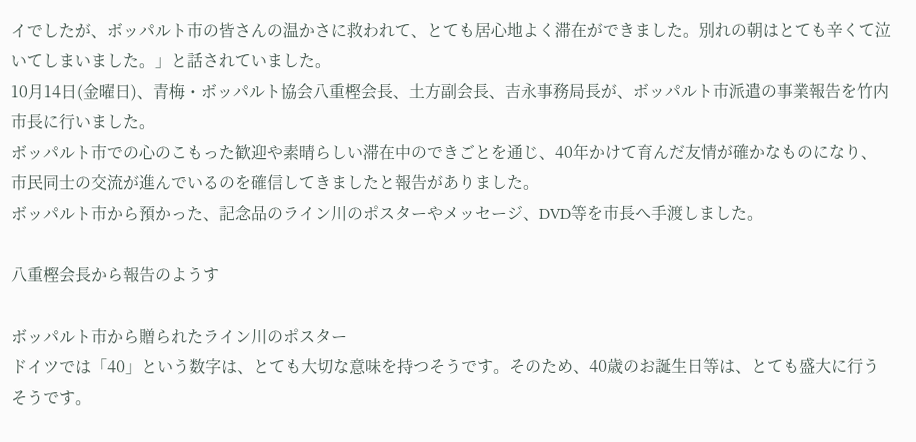イでしたが、ボッパルト市の皆さんの温かさに救われて、とても居心地よく滞在ができました。別れの朝はとても辛くて泣いてしまいました。」と話されていました。
10月14日(金曜日)、青梅・ボッパルト協会八重樫会長、土方副会長、吉永事務局長が、ボッパルト市派遣の事業報告を竹内市長に行いました。
ボッパルト市での心のこもった歓迎や素晴らしい滞在中のできごとを通じ、40年かけて育んだ友情が確かなものになり、市民同士の交流が進んでいるのを確信してきましたと報告がありました。
ボッパルト市から預かった、記念品のライン川のポスターやメッセージ、DVD等を市長へ手渡しました。

八重樫会長から報告のようす

ボッパルト市から贈られたライン川のポスター
ドイツでは「40」という数字は、とても大切な意味を持つそうです。そのため、40歳のお誕生日等は、とても盛大に行うそうです。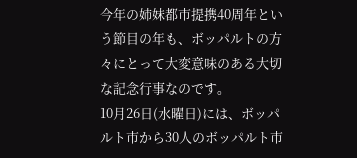今年の姉妹都市提携40周年という節目の年も、ボッパルトの方々にとって大変意味のある大切な記念行事なのです。
10月26日(水曜日)には、ボッパルト市から30人のボッパルト市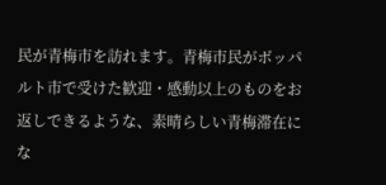民が青梅市を訪れます。青梅市民がボッパルト市で受けた歓迎・感動以上のものをお返しできるような、素晴らしい青梅滞在にな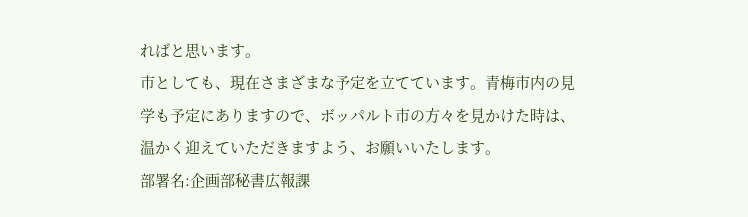ればと思います。
市としても、現在さまざまな予定を立てています。青梅市内の見学も予定にありますので、ボッパルト市の方々を見かけた時は、温かく迎えていただきますよう、お願いいたします。
部署名:企画部秘書広報課